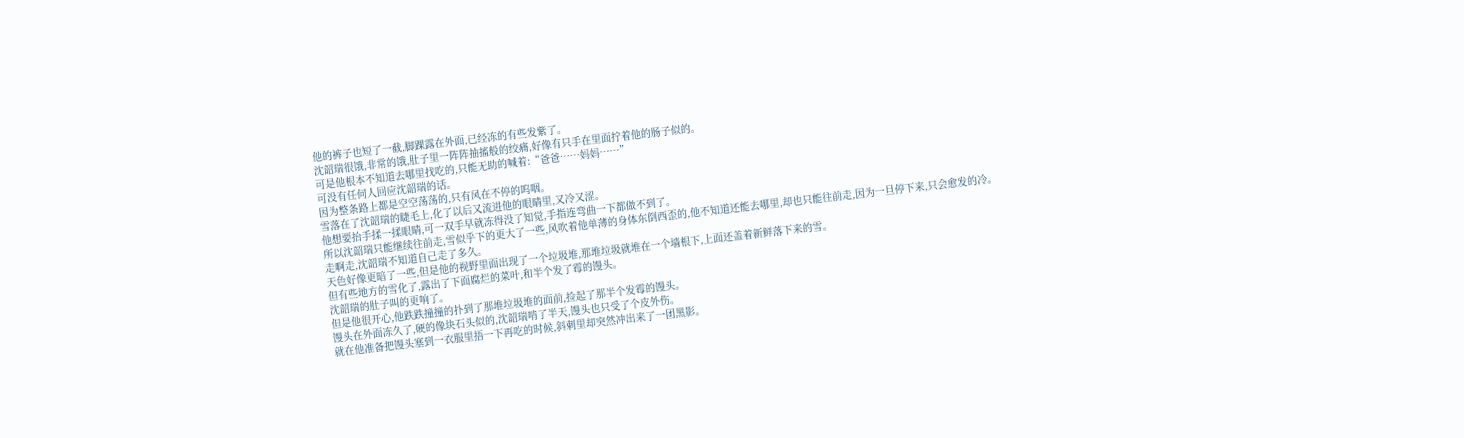他的裤子也短了一截,脚踝露在外面,已经冻的有些发紫了。
沈韶瑞很饿,非常的饿,肚子里一阵阵抽搐般的绞痛,好像有只手在里面拧着他的肠子似的。
可是他根本不知道去哪里找吃的,只能无助的喊着:“爸爸……妈妈……”
可没有任何人回应沈韶瑞的话。
因为整条路上都是空空荡荡的,只有风在不停的呜咽。
雪落在了沈韶瑞的睫毛上,化了以后又流进他的眼睛里,又冷又涩。
他想要抬手揉一揉眼睛,可一双手早就冻得没了知觉,手指连弯曲一下都做不到了。
所以沈韶瑞只能继续往前走,雪似乎下的更大了一些,风吹着他单薄的身体东倒西歪的,他不知道还能去哪里,却也只能往前走,因为一旦停下来,只会愈发的冷。
走啊走,沈韶瑞不知道自己走了多久。
天色好像更暗了一些,但是他的视野里面出现了一个垃圾堆,那堆垃圾就堆在一个墙根下,上面还盖着新鲜落下来的雪。
但有些地方的雪化了,露出了下面腐烂的菜叶,和半个发了霉的馒头。
沈韶瑞的肚子叫的更响了。
但是他很开心,他跌跌撞撞的扑到了那堆垃圾堆的面前,捡起了那半个发霉的馒头。
馒头在外面冻久了,硬的像块石头似的,沈韶瑞啃了半天,馒头也只受了个皮外伤。
就在他准备把馒头塞到一衣服里捂一下再吃的时候,斜刺里却突然冲出来了一团黑影。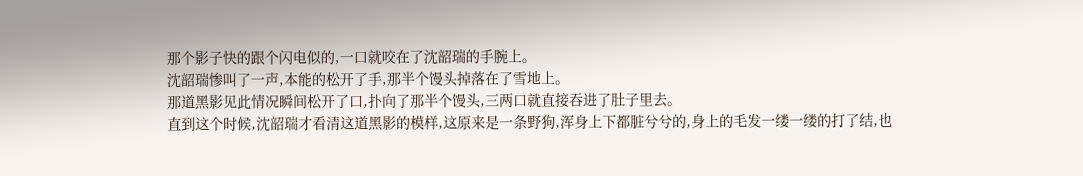那个影子快的跟个闪电似的,一口就咬在了沈韶瑞的手腕上。
沈韶瑞惨叫了一声,本能的松开了手,那半个馒头掉落在了雪地上。
那道黑影见此情况瞬间松开了口,扑向了那半个馒头,三两口就直接吞进了肚子里去。
直到这个时候,沈韶瑞才看清这道黑影的模样,这原来是一条野狗,浑身上下都脏兮兮的,身上的毛发一缕一缕的打了结,也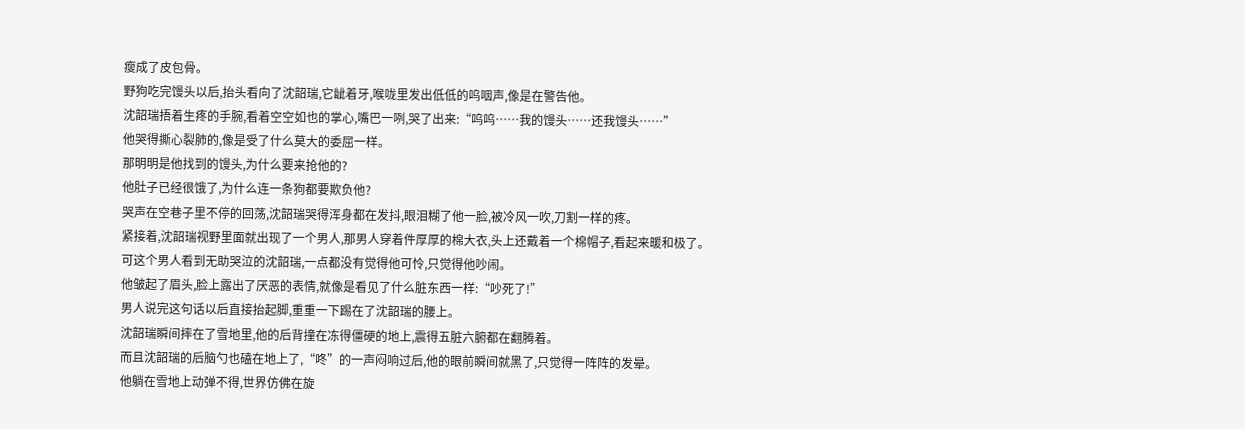瘦成了皮包骨。
野狗吃完馒头以后,抬头看向了沈韶瑞,它龇着牙,喉咙里发出低低的呜咽声,像是在警告他。
沈韶瑞捂着生疼的手腕,看着空空如也的掌心,嘴巴一咧,哭了出来:“呜呜……我的馒头……还我馒头……”
他哭得撕心裂肺的,像是受了什么莫大的委屈一样。
那明明是他找到的馒头,为什么要来抢他的?
他肚子已经很饿了,为什么连一条狗都要欺负他?
哭声在空巷子里不停的回荡,沈韶瑞哭得浑身都在发抖,眼泪糊了他一脸,被冷风一吹,刀割一样的疼。
紧接着,沈韶瑞视野里面就出现了一个男人,那男人穿着件厚厚的棉大衣,头上还戴着一个棉帽子,看起来暖和极了。
可这个男人看到无助哭泣的沈韶瑞,一点都没有觉得他可怜,只觉得他吵闹。
他皱起了眉头,脸上露出了厌恶的表情,就像是看见了什么脏东西一样:“吵死了!”
男人说完这句话以后直接抬起脚,重重一下踢在了沈韶瑞的腰上。
沈韶瑞瞬间摔在了雪地里,他的后背撞在冻得僵硬的地上,震得五脏六腑都在翻腾着。
而且沈韶瑞的后脑勺也磕在地上了,“咚”的一声闷响过后,他的眼前瞬间就黑了,只觉得一阵阵的发晕。
他躺在雪地上动弹不得,世界仿佛在旋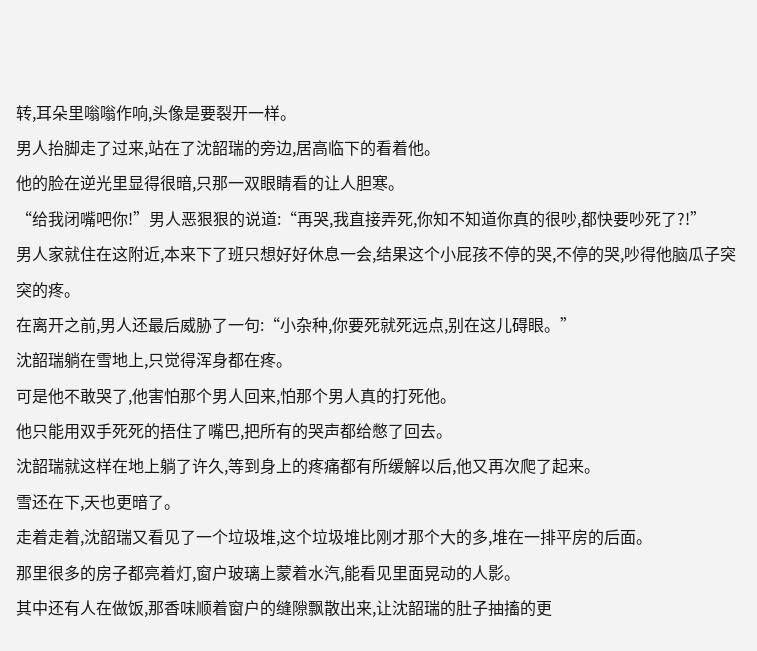转,耳朵里嗡嗡作响,头像是要裂开一样。
男人抬脚走了过来,站在了沈韶瑞的旁边,居高临下的看着他。
他的脸在逆光里显得很暗,只那一双眼睛看的让人胆寒。
“给我闭嘴吧你!”男人恶狠狠的说道:“再哭,我直接弄死,你知不知道你真的很吵,都快要吵死了?!”
男人家就住在这附近,本来下了班只想好好休息一会,结果这个小屁孩不停的哭,不停的哭,吵得他脑瓜子突突的疼。
在离开之前,男人还最后威胁了一句:“小杂种,你要死就死远点,别在这儿碍眼。”
沈韶瑞躺在雪地上,只觉得浑身都在疼。
可是他不敢哭了,他害怕那个男人回来,怕那个男人真的打死他。
他只能用双手死死的捂住了嘴巴,把所有的哭声都给憋了回去。
沈韶瑞就这样在地上躺了许久,等到身上的疼痛都有所缓解以后,他又再次爬了起来。
雪还在下,天也更暗了。
走着走着,沈韶瑞又看见了一个垃圾堆,这个垃圾堆比刚才那个大的多,堆在一排平房的后面。
那里很多的房子都亮着灯,窗户玻璃上蒙着水汽,能看见里面晃动的人影。
其中还有人在做饭,那香味顺着窗户的缝隙飘散出来,让沈韶瑞的肚子抽搐的更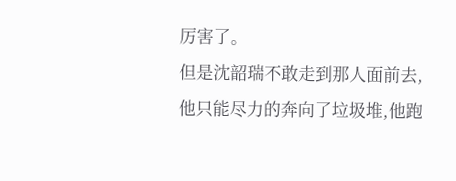厉害了。
但是沈韶瑞不敢走到那人面前去,他只能尽力的奔向了垃圾堆,他跑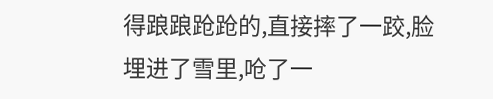得踉踉跄跄的,直接摔了一跤,脸埋进了雪里,呛了一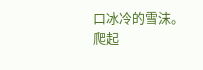口冰冷的雪沫。
爬起